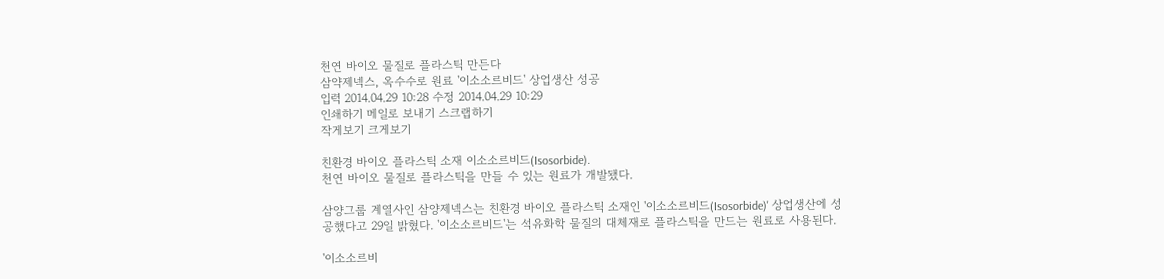천연 바이오 물질로 플라스틱 만든다
삼약제넥스, 옥수수로 원료 '이소소르비드' 상업생산 성공
입력 2014.04.29 10:28 수정 2014.04.29 10:29
인쇄하기 메일로 보내기 스크랩하기
작게보기 크게보기

친환경 바이오 플라스틱 소재 이소소르비드(Isosorbide).
천연 바이오 물질로 플라스틱을 만들 수 있는 원료가 개발됐다.

삼양그룹 계열사인 삼양제넥스는 친환경 바이오 플라스틱 소재인 '이소소르비드(Isosorbide)' 상업생산에 성공했다고 29일 밝혔다. '이소소르비드'는 석유화학 물질의 대체재로 플라스틱을 만드는 원료로 사용된다.

'이소소르비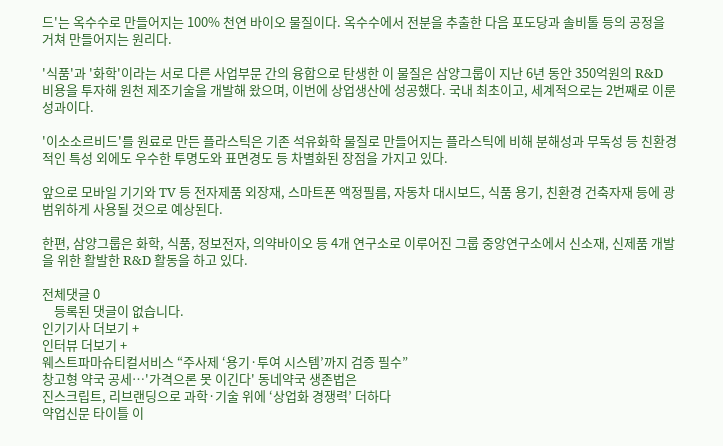드'는 옥수수로 만들어지는 100% 천연 바이오 물질이다. 옥수수에서 전분을 추출한 다음 포도당과 솔비톨 등의 공정을 거쳐 만들어지는 원리다.

'식품'과 '화학'이라는 서로 다른 사업부문 간의 융합으로 탄생한 이 물질은 삼양그룹이 지난 6년 동안 350억원의 R&D 비용을 투자해 원천 제조기술을 개발해 왔으며, 이번에 상업생산에 성공했다. 국내 최초이고, 세계적으로는 2번째로 이룬 성과이다.

'이소소르비드'를 원료로 만든 플라스틱은 기존 석유화학 물질로 만들어지는 플라스틱에 비해 분해성과 무독성 등 친환경적인 특성 외에도 우수한 투명도와 표면경도 등 차별화된 장점을 가지고 있다.

앞으로 모바일 기기와 TV 등 전자제품 외장재, 스마트폰 액정필름, 자동차 대시보드, 식품 용기, 친환경 건축자재 등에 광범위하게 사용될 것으로 예상된다.

한편, 삼양그룹은 화학, 식품, 정보전자, 의약바이오 등 4개 연구소로 이루어진 그룹 중앙연구소에서 신소재, 신제품 개발을 위한 활발한 R&D 활동을 하고 있다.

전체댓글 0
    등록된 댓글이 없습니다.
인기기사 더보기 +
인터뷰 더보기 +
웨스트파마슈티컬서비스 “주사제 ‘용기·투여 시스템’까지 검증 필수”
창고형 약국 공세…'가격으론 못 이긴다' 동네약국 생존법은
진스크립트, 리브랜딩으로 과학·기술 위에 ‘상업화 경쟁력’ 더하다
약업신문 타이틀 이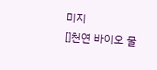미지
[]천연 바이오 물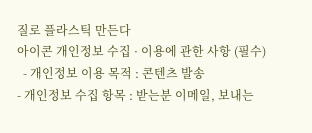질로 플라스틱 만든다
아이콘 개인정보 수집 · 이용에 관한 사항 (필수)
  - 개인정보 이용 목적 : 콘텐츠 발송
- 개인정보 수집 항목 : 받는분 이메일, 보내는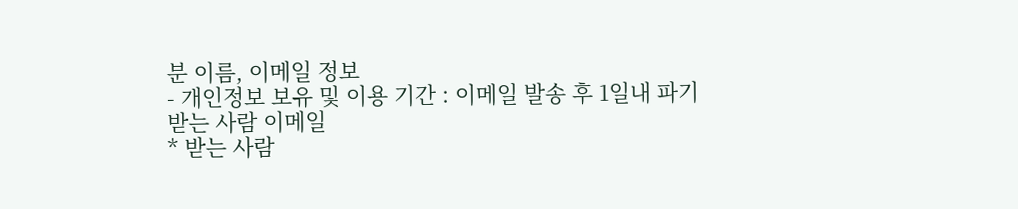분 이름, 이메일 정보
- 개인정보 보유 및 이용 기간 : 이메일 발송 후 1일내 파기
받는 사람 이메일
* 받는 사람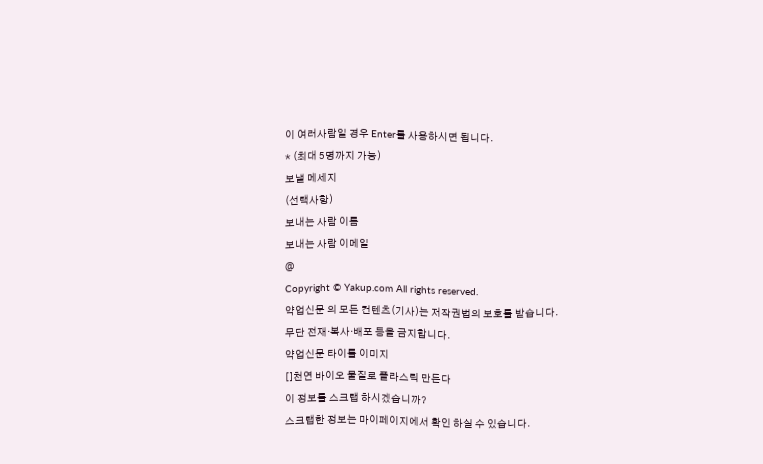이 여러사람일 경우 Enter를 사용하시면 됩니다.
* (최대 5명까지 가능)
보낼 메세지
(선택사항)
보내는 사람 이름
보내는 사람 이메일
@
Copyright © Yakup.com All rights reserved.
약업신문 의 모든 컨텐츠(기사)는 저작권법의 보호를 받습니다.
무단 전재·복사·배포 등을 금지합니다.
약업신문 타이틀 이미지
[]천연 바이오 물질로 플라스틱 만든다
이 정보를 스크랩 하시겠습니까?
스크랩한 정보는 마이페이지에서 확인 하실 수 있습니다.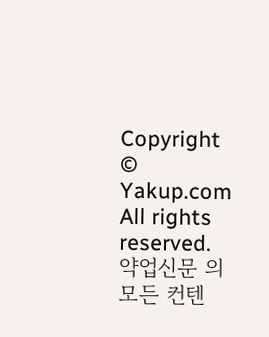Copyright © Yakup.com All rights reserved.
약업신문 의 모든 컨텐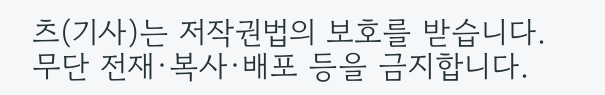츠(기사)는 저작권법의 보호를 받습니다.
무단 전재·복사·배포 등을 금지합니다.